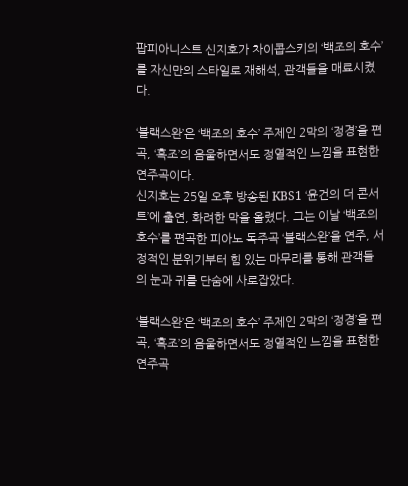팝피아니스트 신지호가 차이콥스키의 ‘백조의 호수’를 자신만의 스타일로 재해석, 관객들을 매료시켰다.

‘블랙스완’은 ‘백조의 호수’ 주제인 2막의 ‘정경’을 편곡, ‘흑조’의 음울하면서도 정열적인 느낌을 표현한 연주곡이다.
신지호는 25일 오후 방송된 KBS1 ‘윤건의 더 콘서트’에 출연, 화려한 막을 올렸다. 그는 이날 ‘백조의 호수’를 편곡한 피아노 독주곡 ‘블랙스완’을 연주, 서정적인 분위기부터 힘 있는 마무리를 통해 관객들의 눈과 귀를 단숨에 사로잡았다.

‘블랙스완’은 ‘백조의 호수’ 주제인 2막의 ‘정경’을 편곡, ‘흑조’의 음울하면서도 정열적인 느낌을 표현한 연주곡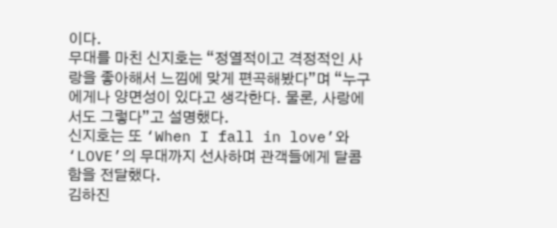이다.
무대를 마친 신지호는 “정열적이고 격정적인 사랑을 좋아해서 느낌에 맞게 편곡해봤다”며 “누구에게나 양면성이 있다고 생각한다. 물론, 사랑에서도 그렇다”고 설명했다.
신지호는 또 ‘When I fall in love’와 ‘LOVE’의 무대까지 선사하며 관객들에게 달콤함을 전달했다.
김하진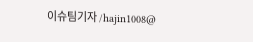이슈팀기자 /hajin1008@